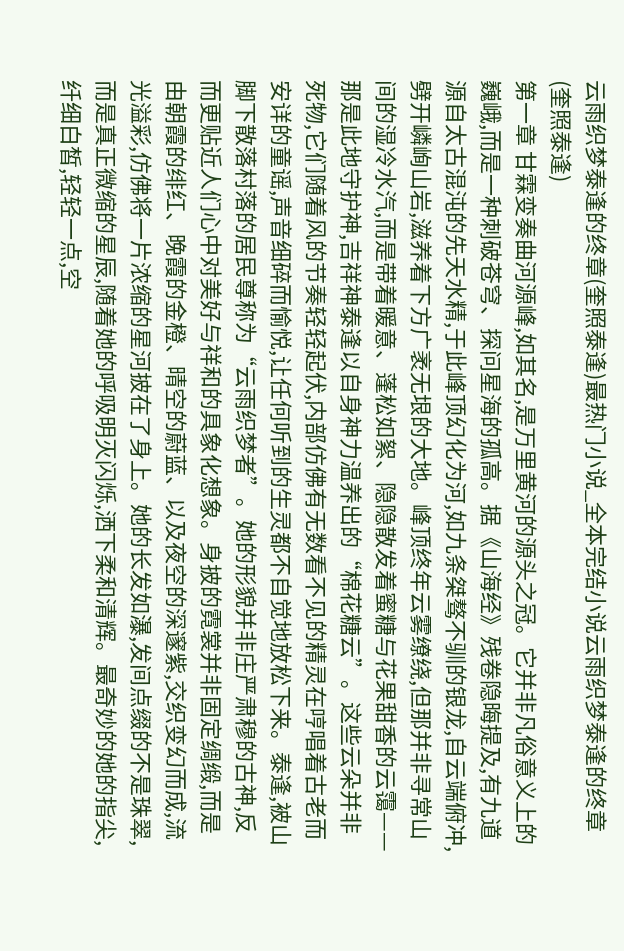云雨织梦泰逢的终章(奎照泰逢)最热门小说_全本完结小说云雨织梦泰逢的终章(奎照泰逢)
第一章 甘霖变奏曲河源峰,如其名,是万里黄河的源头之冠。它并非凡俗意义上的巍峨,而是一种刺破苍穹、探问星海的孤高。据《山海经》残卷隐晦提及,有九道源自太古混沌的先天水精,于此峰顶幻化为河,如九条桀骜不驯的银龙,自云端俯冲,劈开嶙峋山岩,滋养着下方广袤无垠的大地。峰顶终年云雾缭绕,但那并非寻常山间的湿冷水汽,而是带着暖意、蓬松如絮、隐隐散发着蜜糖与花果甜香的云霭——那是此地守护神,吉祥神泰逢以自身神力温养出的“棉花糖云”。这些云朵并非死物,它们随着风的节奏轻轻起伏,内部仿佛有无数看不见的精灵在哼唱着古老而安详的童谣,声音细碎而愉悦,让任何听到的生灵都不自觉地放松下来。泰逢,被山脚下散落村落的居民尊称为“云雨织梦者”。她的形貌并非庄严肃穆的古神,反而更贴近人们心中对美好与祥和的具象化想象。身披的霓裳并非固定绸缎,而是由朝霞的绯红、晚霞的金橙、晴空的蔚蓝、以及夜空的深邃紫,交织变幻而成,流光溢彩,仿佛将一片浓缩的星河披在了身上。她的长发如瀑,发间点缀的不是珠翠,而是真正微缩的星辰,随着她的呼吸明灭闪烁,洒下柔和清辉。最奇妙的她的指尖,纤细白皙,轻轻一点,空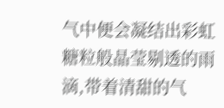气中便会凝结出彩虹糖粒般晶莹剔透的雨滴,带着清甜的气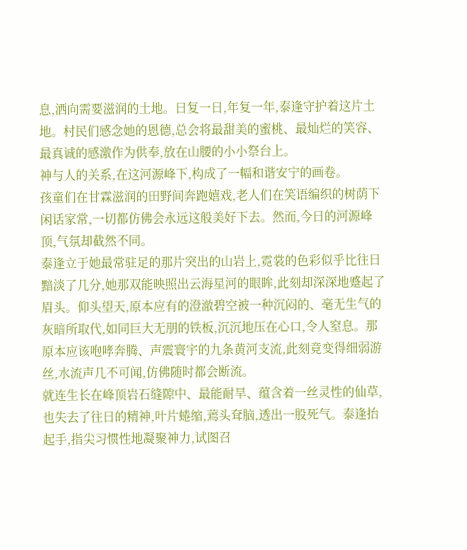息,洒向需要滋润的土地。日复一日,年复一年,泰逢守护着这片土地。村民们感念她的恩德,总会将最甜美的蜜桃、最灿烂的笑容、最真诚的感激作为供奉,放在山腰的小小祭台上。
神与人的关系,在这河源峰下,构成了一幅和谐安宁的画卷。
孩童们在甘霖滋润的田野间奔跑嬉戏,老人们在笑语编织的树荫下闲话家常,一切都仿佛会永远这般美好下去。然而,今日的河源峰顶,气氛却截然不同。
泰逢立于她最常驻足的那片突出的山岩上,霓裳的色彩似乎比往日黯淡了几分,她那双能映照出云海星河的眼眸,此刻却深深地蹙起了眉头。仰头望天,原本应有的澄澈碧空被一种沉闷的、毫无生气的灰暗所取代,如同巨大无朋的铁板,沉沉地压在心口,令人窒息。那原本应该咆哮奔腾、声震寰宇的九条黄河支流,此刻竟变得细弱游丝,水流声几不可闻,仿佛随时都会断流。
就连生长在峰顶岩石缝隙中、最能耐旱、蕴含着一丝灵性的仙草,也失去了往日的精神,叶片蜷缩,蔫头耷脑,透出一股死气。泰逢抬起手,指尖习惯性地凝聚神力,试图召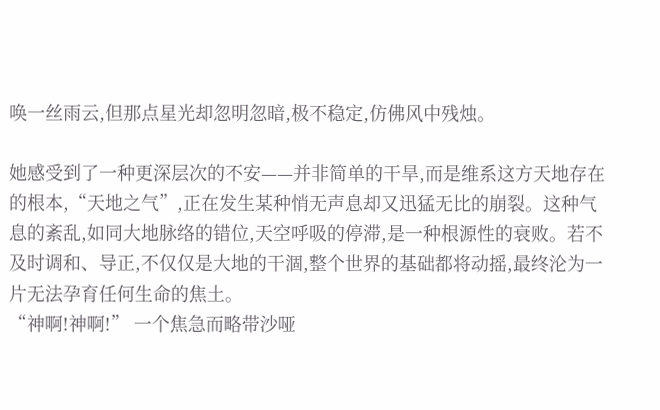唤一丝雨云,但那点星光却忽明忽暗,极不稳定,仿佛风中残烛。

她感受到了一种更深层次的不安——并非简单的干旱,而是维系这方天地存在的根本,“天地之气”,正在发生某种悄无声息却又迅猛无比的崩裂。这种气息的紊乱,如同大地脉络的错位,天空呼吸的停滞,是一种根源性的衰败。若不及时调和、导正,不仅仅是大地的干涸,整个世界的基础都将动摇,最终沦为一片无法孕育任何生命的焦土。
“神啊!神啊!” 一个焦急而略带沙哑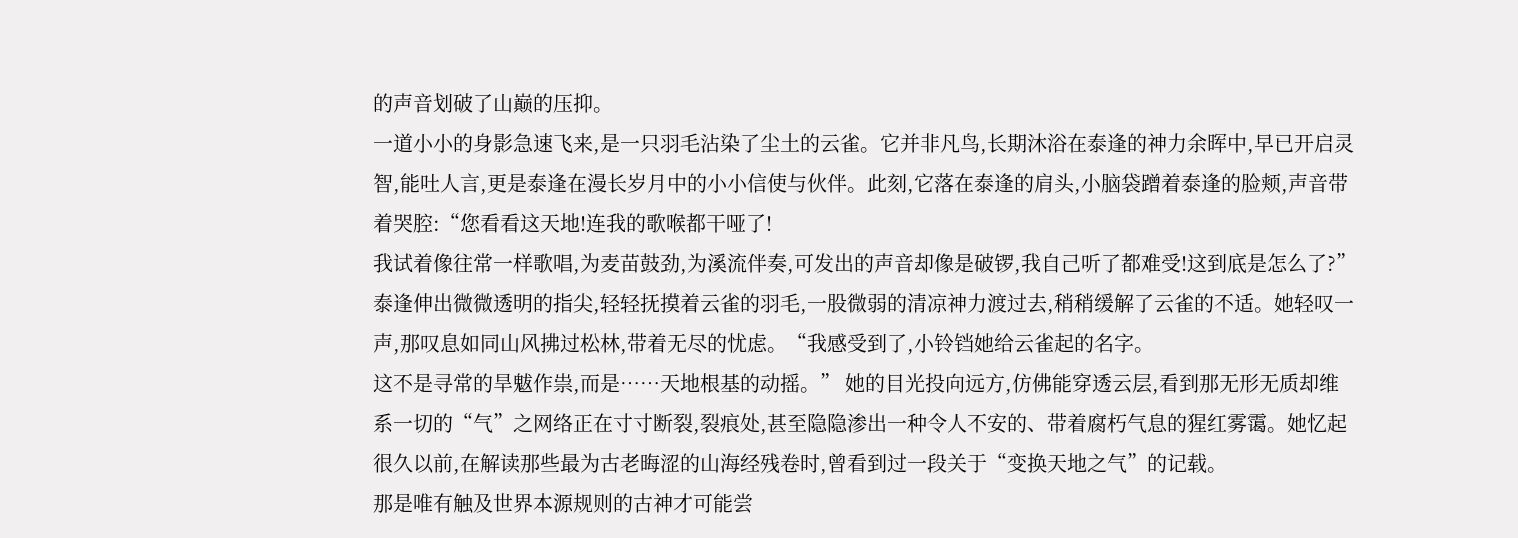的声音划破了山巅的压抑。
一道小小的身影急速飞来,是一只羽毛沾染了尘土的云雀。它并非凡鸟,长期沐浴在泰逢的神力余晖中,早已开启灵智,能吐人言,更是泰逢在漫长岁月中的小小信使与伙伴。此刻,它落在泰逢的肩头,小脑袋蹭着泰逢的脸颊,声音带着哭腔:“您看看这天地!连我的歌喉都干哑了!
我试着像往常一样歌唱,为麦苗鼓劲,为溪流伴奏,可发出的声音却像是破锣,我自己听了都难受!这到底是怎么了?”泰逢伸出微微透明的指尖,轻轻抚摸着云雀的羽毛,一股微弱的清凉神力渡过去,稍稍缓解了云雀的不适。她轻叹一声,那叹息如同山风拂过松林,带着无尽的忧虑。“我感受到了,小铃铛她给云雀起的名字。
这不是寻常的旱魃作祟,而是……天地根基的动摇。” 她的目光投向远方,仿佛能穿透云层,看到那无形无质却维系一切的“气”之网络正在寸寸断裂,裂痕处,甚至隐隐渗出一种令人不安的、带着腐朽气息的猩红雾霭。她忆起很久以前,在解读那些最为古老晦涩的山海经残卷时,曾看到过一段关于“变换天地之气”的记载。
那是唯有触及世界本源规则的古神才可能尝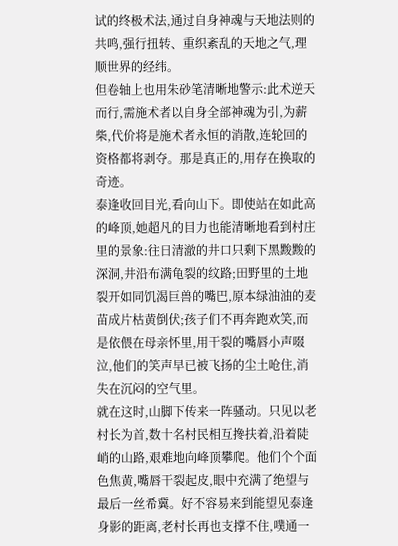试的终极术法,通过自身神魂与天地法则的共鸣,强行扭转、重织紊乱的天地之气,理顺世界的经纬。
但卷轴上也用朱砂笔清晰地警示:此术逆天而行,需施术者以自身全部神魂为引,为薪柴,代价将是施术者永恒的消散,连轮回的资格都将剥夺。那是真正的,用存在换取的奇迹。
泰逢收回目光,看向山下。即使站在如此高的峰顶,她超凡的目力也能清晰地看到村庄里的景象:往日清澈的井口只剩下黑黢黢的深洞,井沿布满龟裂的纹路;田野里的土地裂开如同饥渴巨兽的嘴巴,原本绿油油的麦苗成片枯黄倒伏;孩子们不再奔跑欢笑,而是依偎在母亲怀里,用干裂的嘴唇小声啜泣,他们的笑声早已被飞扬的尘土呛住,消失在沉闷的空气里。
就在这时,山脚下传来一阵骚动。只见以老村长为首,数十名村民相互搀扶着,沿着陡峭的山路,艰难地向峰顶攀爬。他们个个面色焦黄,嘴唇干裂起皮,眼中充满了绝望与最后一丝希冀。好不容易来到能望见泰逢身影的距离,老村长再也支撑不住,噗通一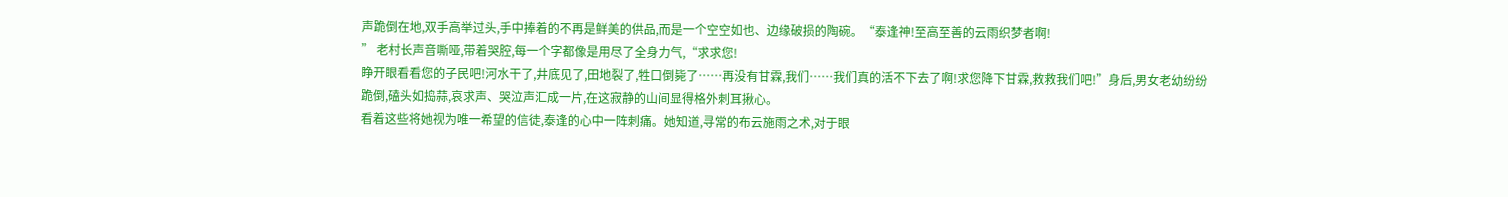声跪倒在地,双手高举过头,手中捧着的不再是鲜美的供品,而是一个空空如也、边缘破损的陶碗。“泰逢神!至高至善的云雨织梦者啊!
” 老村长声音嘶哑,带着哭腔,每一个字都像是用尽了全身力气,“求求您!
睁开眼看看您的子民吧!河水干了,井底见了,田地裂了,牲口倒毙了……再没有甘霖,我们……我们真的活不下去了啊!求您降下甘霖,救救我们吧!”身后,男女老幼纷纷跪倒,磕头如捣蒜,哀求声、哭泣声汇成一片,在这寂静的山间显得格外刺耳揪心。
看着这些将她视为唯一希望的信徒,泰逢的心中一阵刺痛。她知道,寻常的布云施雨之术,对于眼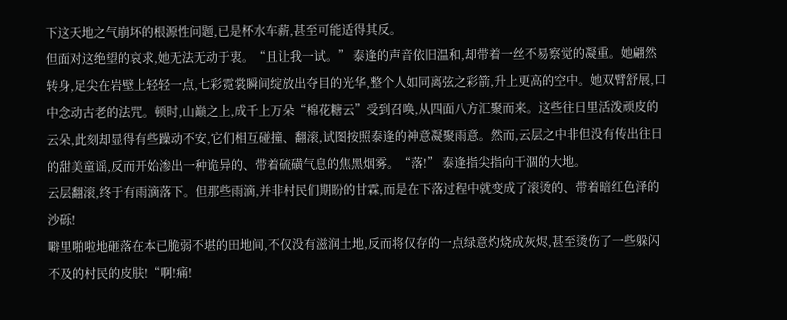下这天地之气崩坏的根源性问题,已是杯水车薪,甚至可能适得其反。
但面对这绝望的哀求,她无法无动于衷。“且让我一试。” 泰逢的声音依旧温和,却带着一丝不易察觉的凝重。她翩然转身,足尖在岩壁上轻轻一点,七彩霓裳瞬间绽放出夺目的光华,整个人如同离弦之彩箭,升上更高的空中。她双臂舒展,口中念动古老的法咒。顿时,山巅之上,成千上万朵“棉花糖云”受到召唤,从四面八方汇聚而来。这些往日里活泼顽皮的云朵,此刻却显得有些躁动不安,它们相互碰撞、翻滚,试图按照泰逢的神意凝聚雨意。然而,云层之中非但没有传出往日的甜美童谣,反而开始渗出一种诡异的、带着硫磺气息的焦黑烟雾。“落!” 泰逢指尖指向干涸的大地。
云层翻滚,终于有雨滴落下。但那些雨滴,并非村民们期盼的甘霖,而是在下落过程中就变成了滚烫的、带着暗红色泽的沙砾!
噼里啪啦地砸落在本已脆弱不堪的田地间,不仅没有滋润土地,反而将仅存的一点绿意灼烧成灰烬,甚至烫伤了一些躲闪不及的村民的皮肤!“啊!痛!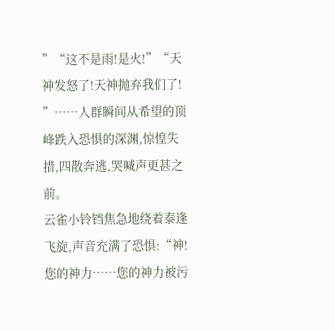”“这不是雨!是火!”“天神发怒了!天神抛弃我们了!
”……人群瞬间从希望的顶峰跌入恐惧的深渊,惊惶失措,四散奔逃,哭喊声更甚之前。
云雀小铃铛焦急地绕着泰逢飞旋,声音充满了恐惧:“神!您的神力……您的神力被污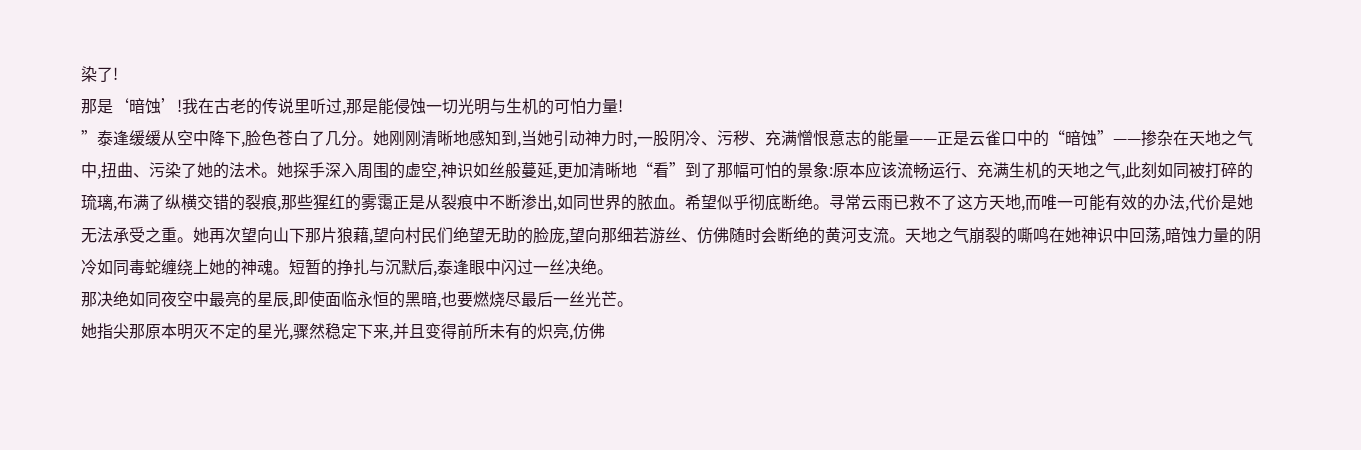染了!
那是‘暗蚀’!我在古老的传说里听过,那是能侵蚀一切光明与生机的可怕力量!
”泰逢缓缓从空中降下,脸色苍白了几分。她刚刚清晰地感知到,当她引动神力时,一股阴冷、污秽、充满憎恨意志的能量——正是云雀口中的“暗蚀”——掺杂在天地之气中,扭曲、污染了她的法术。她探手深入周围的虚空,神识如丝般蔓延,更加清晰地“看”到了那幅可怕的景象:原本应该流畅运行、充满生机的天地之气,此刻如同被打碎的琉璃,布满了纵横交错的裂痕,那些猩红的雾霭正是从裂痕中不断渗出,如同世界的脓血。希望似乎彻底断绝。寻常云雨已救不了这方天地,而唯一可能有效的办法,代价是她无法承受之重。她再次望向山下那片狼藉,望向村民们绝望无助的脸庞,望向那细若游丝、仿佛随时会断绝的黄河支流。天地之气崩裂的嘶鸣在她神识中回荡,暗蚀力量的阴冷如同毒蛇缠绕上她的神魂。短暂的挣扎与沉默后,泰逢眼中闪过一丝决绝。
那决绝如同夜空中最亮的星辰,即使面临永恒的黑暗,也要燃烧尽最后一丝光芒。
她指尖那原本明灭不定的星光,骤然稳定下来,并且变得前所未有的炽亮,仿佛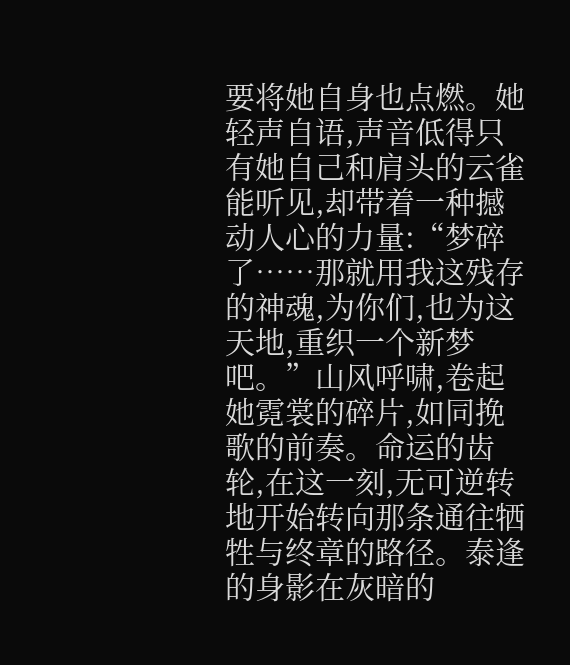要将她自身也点燃。她轻声自语,声音低得只有她自己和肩头的云雀能听见,却带着一种撼动人心的力量:“梦碎了……那就用我这残存的神魂,为你们,也为这天地,重织一个新梦吧。”山风呼啸,卷起她霓裳的碎片,如同挽歌的前奏。命运的齿轮,在这一刻,无可逆转地开始转向那条通往牺牲与终章的路径。泰逢的身影在灰暗的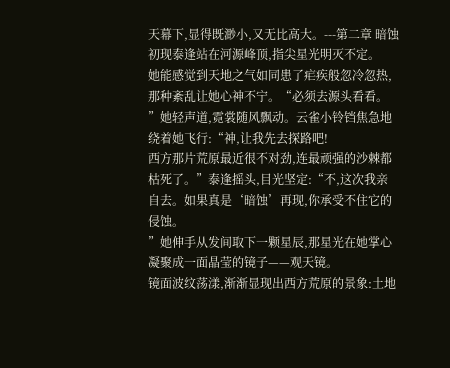天幕下,显得既渺小,又无比高大。---第二章 暗蚀初现泰逢站在河源峰顶,指尖星光明灭不定。
她能感觉到天地之气如同患了疟疾般忽冷忽热,那种紊乱让她心神不宁。“必须去源头看看。
”她轻声道,霓裳随风飘动。云雀小铃铛焦急地绕着她飞行:“神,让我先去探路吧!
西方那片荒原最近很不对劲,连最顽强的沙棘都枯死了。”泰逢摇头,目光坚定:“不,这次我亲自去。如果真是‘暗蚀’再现,你承受不住它的侵蚀。
”她伸手从发间取下一颗星辰,那星光在她掌心凝聚成一面晶莹的镜子——观天镜。
镜面波纹荡漾,渐渐显现出西方荒原的景象:土地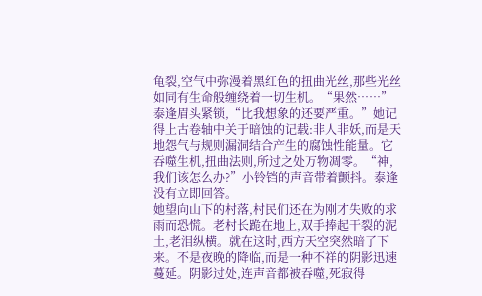龟裂,空气中弥漫着黑红色的扭曲光丝,那些光丝如同有生命般缠绕着一切生机。“果然……”泰逢眉头紧锁,“比我想象的还要严重。”她记得上古卷轴中关于暗蚀的记载:非人非妖,而是天地怨气与规则漏洞结合产生的腐蚀性能量。它吞噬生机,扭曲法则,所过之处万物凋零。“神,我们该怎么办?”小铃铛的声音带着颤抖。泰逢没有立即回答。
她望向山下的村落,村民们还在为刚才失败的求雨而恐慌。老村长跪在地上,双手捧起干裂的泥土,老泪纵横。就在这时,西方天空突然暗了下来。不是夜晚的降临,而是一种不祥的阴影迅速蔓延。阴影过处,连声音都被吞噬,死寂得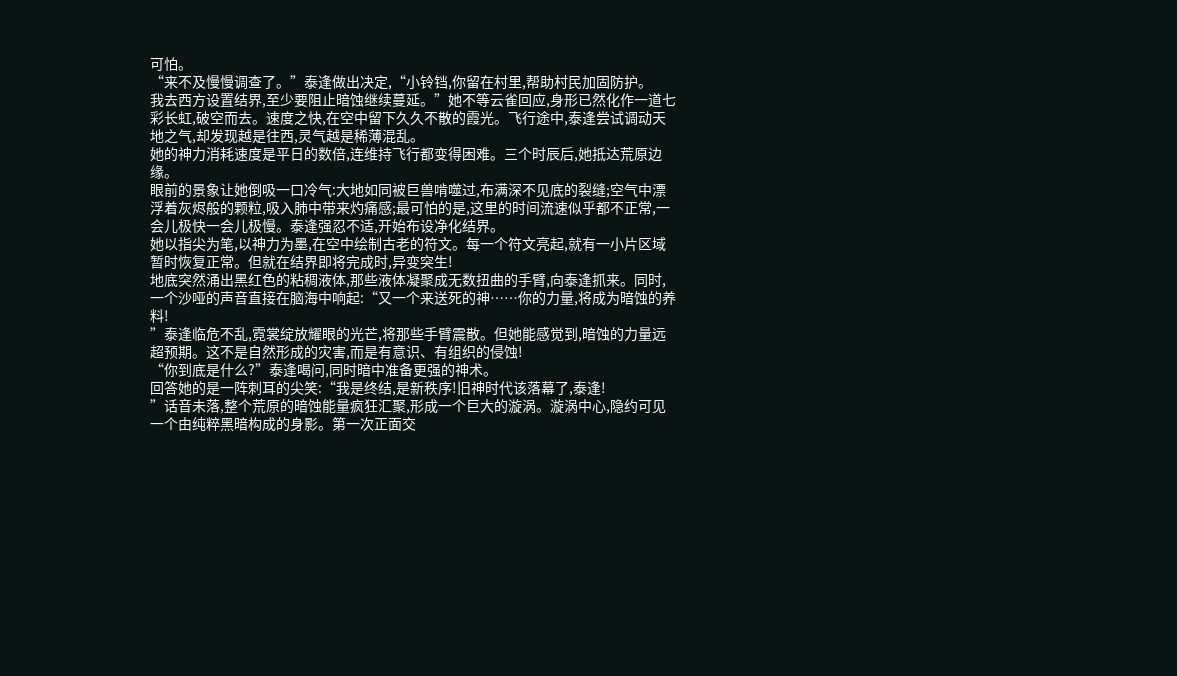可怕。
“来不及慢慢调查了。”泰逢做出决定,“小铃铛,你留在村里,帮助村民加固防护。
我去西方设置结界,至少要阻止暗蚀继续蔓延。”她不等云雀回应,身形已然化作一道七彩长虹,破空而去。速度之快,在空中留下久久不散的霞光。飞行途中,泰逢尝试调动天地之气,却发现越是往西,灵气越是稀薄混乱。
她的神力消耗速度是平日的数倍,连维持飞行都变得困难。三个时辰后,她抵达荒原边缘。
眼前的景象让她倒吸一口冷气:大地如同被巨兽啃噬过,布满深不见底的裂缝;空气中漂浮着灰烬般的颗粒,吸入肺中带来灼痛感;最可怕的是,这里的时间流速似乎都不正常,一会儿极快一会儿极慢。泰逢强忍不适,开始布设净化结界。
她以指尖为笔,以神力为墨,在空中绘制古老的符文。每一个符文亮起,就有一小片区域暂时恢复正常。但就在结界即将完成时,异变突生!
地底突然涌出黑红色的粘稠液体,那些液体凝聚成无数扭曲的手臂,向泰逢抓来。同时,一个沙哑的声音直接在脑海中响起:“又一个来送死的神……你的力量,将成为暗蚀的养料!
”泰逢临危不乱,霓裳绽放耀眼的光芒,将那些手臂震散。但她能感觉到,暗蚀的力量远超预期。这不是自然形成的灾害,而是有意识、有组织的侵蚀!
“你到底是什么?”泰逢喝问,同时暗中准备更强的神术。
回答她的是一阵刺耳的尖笑:“我是终结,是新秩序!旧神时代该落幕了,泰逢!
”话音未落,整个荒原的暗蚀能量疯狂汇聚,形成一个巨大的漩涡。漩涡中心,隐约可见一个由纯粹黑暗构成的身影。第一次正面交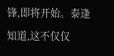锋,即将开始。泰逢知道,这不仅仅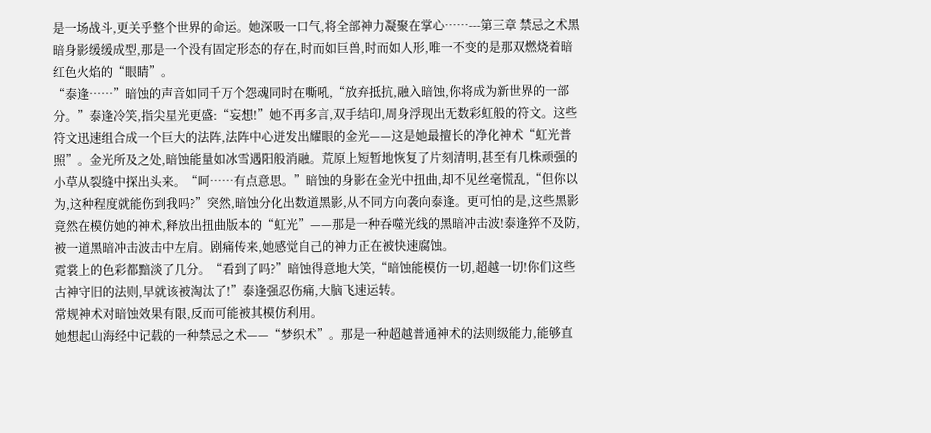是一场战斗,更关乎整个世界的命运。她深吸一口气,将全部神力凝聚在掌心……---第三章 禁忌之术黑暗身影缓缓成型,那是一个没有固定形态的存在,时而如巨兽,时而如人形,唯一不变的是那双燃烧着暗红色火焰的“眼睛”。
“泰逢……”暗蚀的声音如同千万个怨魂同时在嘶吼,“放弃抵抗,融入暗蚀,你将成为新世界的一部分。”泰逢冷笑,指尖星光更盛:“妄想!”她不再多言,双手结印,周身浮现出无数彩虹般的符文。这些符文迅速组合成一个巨大的法阵,法阵中心迸发出耀眼的金光——这是她最擅长的净化神术“虹光普照”。金光所及之处,暗蚀能量如冰雪遇阳般消融。荒原上短暂地恢复了片刻清明,甚至有几株顽强的小草从裂缝中探出头来。“呵……有点意思。”暗蚀的身影在金光中扭曲,却不见丝毫慌乱,“但你以为,这种程度就能伤到我吗?”突然,暗蚀分化出数道黑影,从不同方向袭向泰逢。更可怕的是,这些黑影竟然在模仿她的神术,释放出扭曲版本的“虹光”——那是一种吞噬光线的黑暗冲击波!泰逢猝不及防,被一道黑暗冲击波击中左肩。剧痛传来,她感觉自己的神力正在被快速腐蚀。
霓裳上的色彩都黯淡了几分。“看到了吗?”暗蚀得意地大笑,“暗蚀能模仿一切,超越一切!你们这些古神守旧的法则,早就该被淘汰了!”泰逢强忍伤痛,大脑飞速运转。
常规神术对暗蚀效果有限,反而可能被其模仿利用。
她想起山海经中记载的一种禁忌之术——“梦织术”。那是一种超越普通神术的法则级能力,能够直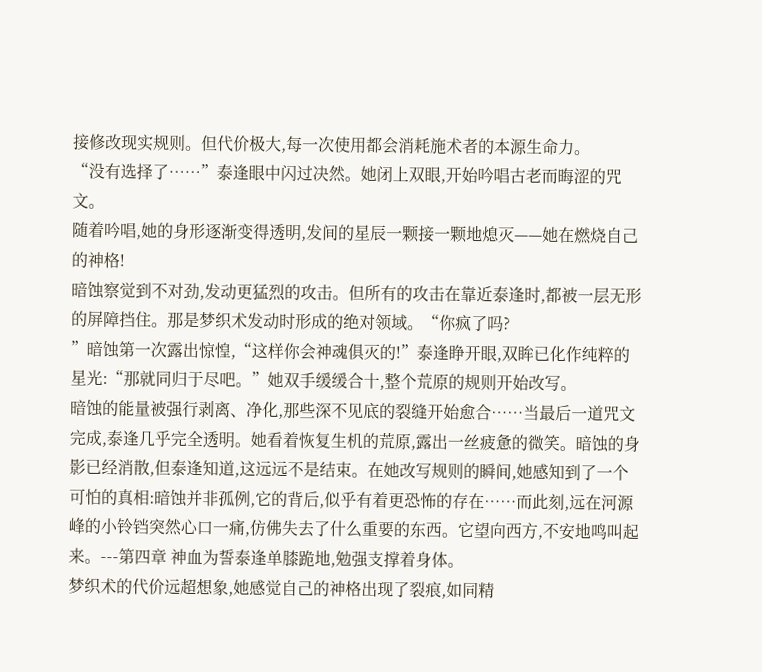接修改现实规则。但代价极大,每一次使用都会消耗施术者的本源生命力。
“没有选择了……”泰逢眼中闪过决然。她闭上双眼,开始吟唱古老而晦涩的咒文。
随着吟唱,她的身形逐渐变得透明,发间的星辰一颗接一颗地熄灭——她在燃烧自己的神格!
暗蚀察觉到不对劲,发动更猛烈的攻击。但所有的攻击在靠近泰逢时,都被一层无形的屏障挡住。那是梦织术发动时形成的绝对领域。“你疯了吗?
”暗蚀第一次露出惊惶,“这样你会神魂俱灭的!”泰逢睁开眼,双眸已化作纯粹的星光:“那就同归于尽吧。”她双手缓缓合十,整个荒原的规则开始改写。
暗蚀的能量被强行剥离、净化,那些深不见底的裂缝开始愈合……当最后一道咒文完成,泰逢几乎完全透明。她看着恢复生机的荒原,露出一丝疲惫的微笑。暗蚀的身影已经消散,但泰逢知道,这远远不是结束。在她改写规则的瞬间,她感知到了一个可怕的真相:暗蚀并非孤例,它的背后,似乎有着更恐怖的存在……而此刻,远在河源峰的小铃铛突然心口一痛,仿佛失去了什么重要的东西。它望向西方,不安地鸣叫起来。---第四章 神血为誓泰逢单膝跪地,勉强支撑着身体。
梦织术的代价远超想象,她感觉自己的神格出现了裂痕,如同精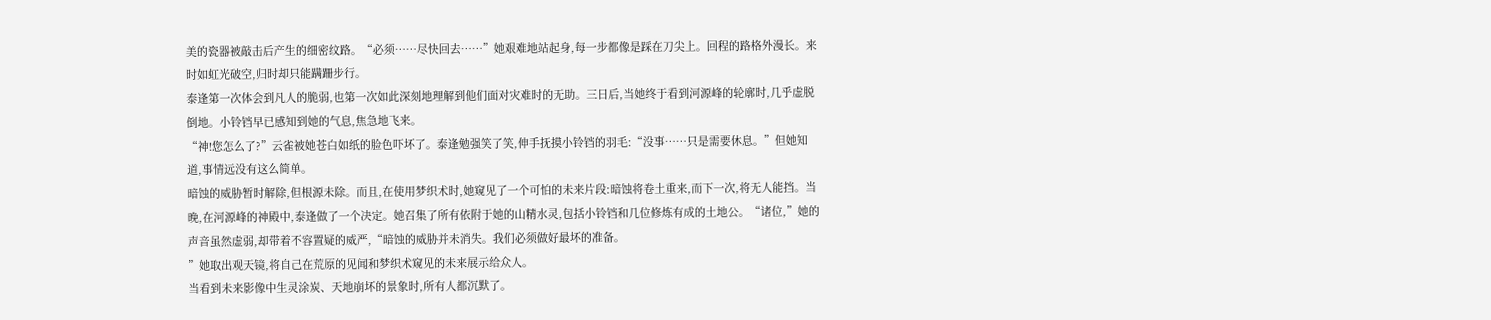美的瓷器被敲击后产生的细密纹路。“必须……尽快回去……”她艰难地站起身,每一步都像是踩在刀尖上。回程的路格外漫长。来时如虹光破空,归时却只能蹒跚步行。
泰逢第一次体会到凡人的脆弱,也第一次如此深刻地理解到他们面对灾难时的无助。三日后,当她终于看到河源峰的轮廓时,几乎虚脱倒地。小铃铛早已感知到她的气息,焦急地飞来。
“神!您怎么了?”云雀被她苍白如纸的脸色吓坏了。泰逢勉强笑了笑,伸手抚摸小铃铛的羽毛:“没事……只是需要休息。”但她知道,事情远没有这么简单。
暗蚀的威胁暂时解除,但根源未除。而且,在使用梦织术时,她窥见了一个可怕的未来片段:暗蚀将卷土重来,而下一次,将无人能挡。当晚,在河源峰的神殿中,泰逢做了一个决定。她召集了所有依附于她的山精水灵,包括小铃铛和几位修炼有成的土地公。“诸位,”她的声音虽然虚弱,却带着不容置疑的威严,“暗蚀的威胁并未消失。我们必须做好最坏的准备。
”她取出观天镜,将自己在荒原的见闻和梦织术窥见的未来展示给众人。
当看到未来影像中生灵涂炭、天地崩坏的景象时,所有人都沉默了。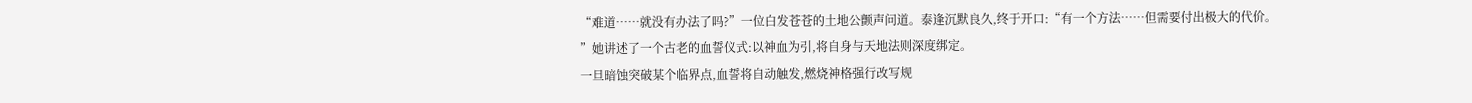“难道……就没有办法了吗?”一位白发苍苍的土地公颤声问道。泰逢沉默良久,终于开口:“有一个方法……但需要付出极大的代价。
”她讲述了一个古老的血誓仪式:以神血为引,将自身与天地法则深度绑定。
一旦暗蚀突破某个临界点,血誓将自动触发,燃烧神格强行改写规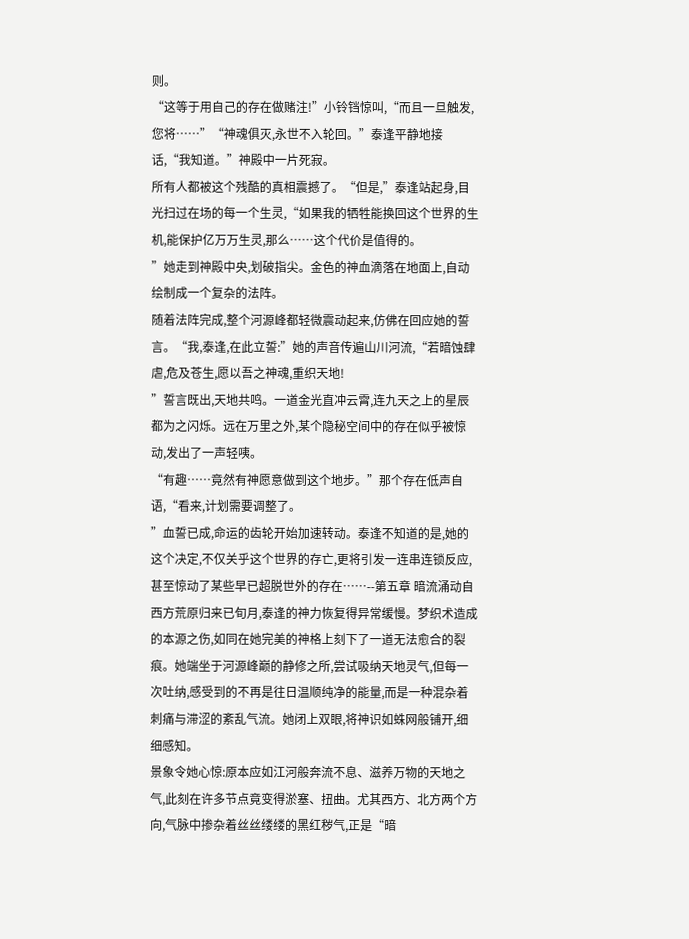则。
“这等于用自己的存在做赌注!”小铃铛惊叫,“而且一旦触发,您将……”“神魂俱灭,永世不入轮回。”泰逢平静地接话,“我知道。”神殿中一片死寂。
所有人都被这个残酷的真相震撼了。“但是,”泰逢站起身,目光扫过在场的每一个生灵,“如果我的牺牲能换回这个世界的生机,能保护亿万万生灵,那么……这个代价是值得的。
”她走到神殿中央,划破指尖。金色的神血滴落在地面上,自动绘制成一个复杂的法阵。
随着法阵完成,整个河源峰都轻微震动起来,仿佛在回应她的誓言。“我,泰逢,在此立誓:”她的声音传遍山川河流,“若暗蚀肆虐,危及苍生,愿以吾之神魂,重织天地!
”誓言既出,天地共鸣。一道金光直冲云霄,连九天之上的星辰都为之闪烁。远在万里之外,某个隐秘空间中的存在似乎被惊动,发出了一声轻咦。
“有趣……竟然有神愿意做到这个地步。”那个存在低声自语,“看来,计划需要调整了。
”血誓已成,命运的齿轮开始加速转动。泰逢不知道的是,她的这个决定,不仅关乎这个世界的存亡,更将引发一连串连锁反应,甚至惊动了某些早已超脱世外的存在……--第五章 暗流涌动自西方荒原归来已旬月,泰逢的神力恢复得异常缓慢。梦织术造成的本源之伤,如同在她完美的神格上刻下了一道无法愈合的裂痕。她端坐于河源峰巅的静修之所,尝试吸纳天地灵气,但每一次吐纳,感受到的不再是往日温顺纯净的能量,而是一种混杂着刺痛与滞涩的紊乱气流。她闭上双眼,将神识如蛛网般铺开,细细感知。
景象令她心惊:原本应如江河般奔流不息、滋养万物的天地之气,此刻在许多节点竟变得淤塞、扭曲。尤其西方、北方两个方向,气脉中掺杂着丝丝缕缕的黑红秽气,正是“暗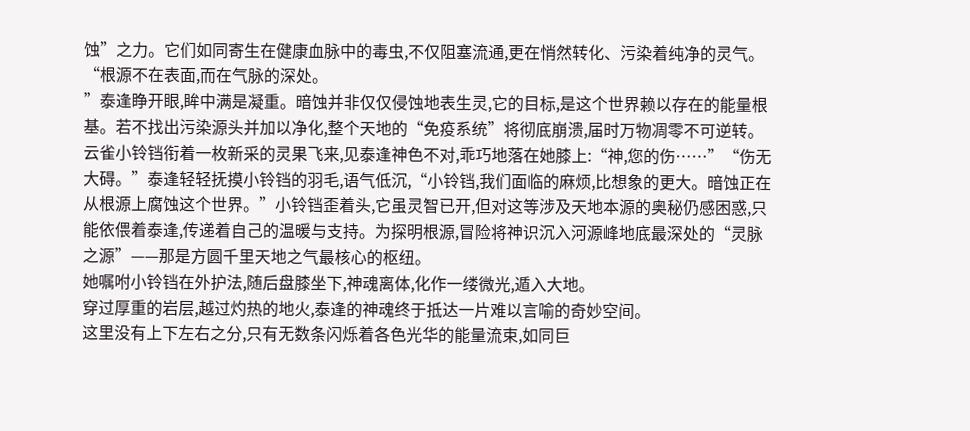蚀”之力。它们如同寄生在健康血脉中的毒虫,不仅阻塞流通,更在悄然转化、污染着纯净的灵气。“根源不在表面,而在气脉的深处。
”泰逢睁开眼,眸中满是凝重。暗蚀并非仅仅侵蚀地表生灵,它的目标,是这个世界赖以存在的能量根基。若不找出污染源头并加以净化,整个天地的“免疫系统”将彻底崩溃,届时万物凋零不可逆转。
云雀小铃铛衔着一枚新采的灵果飞来,见泰逢神色不对,乖巧地落在她膝上:“神,您的伤……”“伤无大碍。”泰逢轻轻抚摸小铃铛的羽毛,语气低沉,“小铃铛,我们面临的麻烦,比想象的更大。暗蚀正在从根源上腐蚀这个世界。”小铃铛歪着头,它虽灵智已开,但对这等涉及天地本源的奥秘仍感困惑,只能依偎着泰逢,传递着自己的温暖与支持。为探明根源,冒险将神识沉入河源峰地底最深处的“灵脉之源”——那是方圆千里天地之气最核心的枢纽。
她嘱咐小铃铛在外护法,随后盘膝坐下,神魂离体,化作一缕微光,遁入大地。
穿过厚重的岩层,越过灼热的地火,泰逢的神魂终于抵达一片难以言喻的奇妙空间。
这里没有上下左右之分,只有无数条闪烁着各色光华的能量流束,如同巨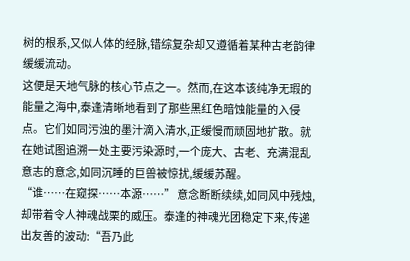树的根系,又似人体的经脉,错综复杂却又遵循着某种古老韵律缓缓流动。
这便是天地气脉的核心节点之一。然而,在这本该纯净无瑕的能量之海中,泰逢清晰地看到了那些黑红色暗蚀能量的入侵点。它们如同污浊的墨汁滴入清水,正缓慢而顽固地扩散。就在她试图追溯一处主要污染源时,一个庞大、古老、充满混乱意志的意念,如同沉睡的巨兽被惊扰,缓缓苏醒。
“谁……在窥探……本源……” 意念断断续续,如同风中残烛,却带着令人神魂战栗的威压。泰逢的神魂光团稳定下来,传递出友善的波动:“吾乃此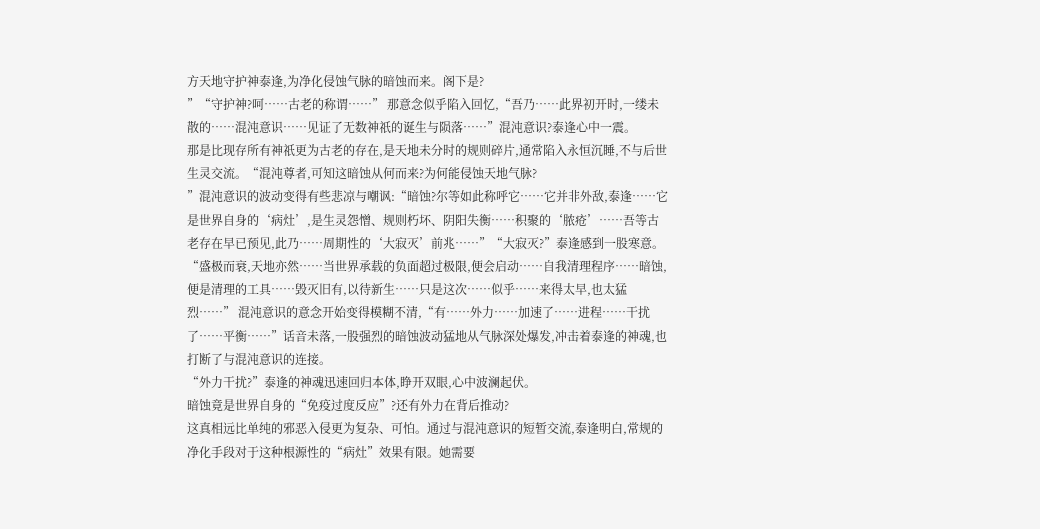方天地守护神泰逢,为净化侵蚀气脉的暗蚀而来。阁下是?
”“守护神?呵……古老的称谓……” 那意念似乎陷入回忆,“吾乃……此界初开时,一缕未散的……混沌意识……见证了无数神祇的诞生与陨落……”混沌意识?泰逢心中一震。
那是比现存所有神祇更为古老的存在,是天地未分时的规则碎片,通常陷入永恒沉睡,不与后世生灵交流。“混沌尊者,可知这暗蚀从何而来?为何能侵蚀天地气脉?
”混沌意识的波动变得有些悲凉与嘲讽:“暗蚀?尔等如此称呼它……它并非外敌,泰逢……它是世界自身的‘病灶’,是生灵怨憎、规则朽坏、阴阳失衡……积聚的‘脓疮’……吾等古老存在早已预见,此乃……周期性的‘大寂灭’前兆……”“大寂灭?”泰逢感到一股寒意。“盛极而衰,天地亦然……当世界承载的负面超过极限,便会启动……自我清理程序……暗蚀,便是清理的工具……毁灭旧有,以待新生……只是这次……似乎……来得太早,也太猛烈……” 混沌意识的意念开始变得模糊不清,“有……外力……加速了……进程……干扰了……平衡……”话音未落,一股强烈的暗蚀波动猛地从气脉深处爆发,冲击着泰逢的神魂,也打断了与混沌意识的连接。
“外力干扰?”泰逢的神魂迅速回归本体,睁开双眼,心中波澜起伏。
暗蚀竟是世界自身的“免疫过度反应”?还有外力在背后推动?
这真相远比单纯的邪恶入侵更为复杂、可怕。通过与混沌意识的短暂交流,泰逢明白,常规的净化手段对于这种根源性的“病灶”效果有限。她需要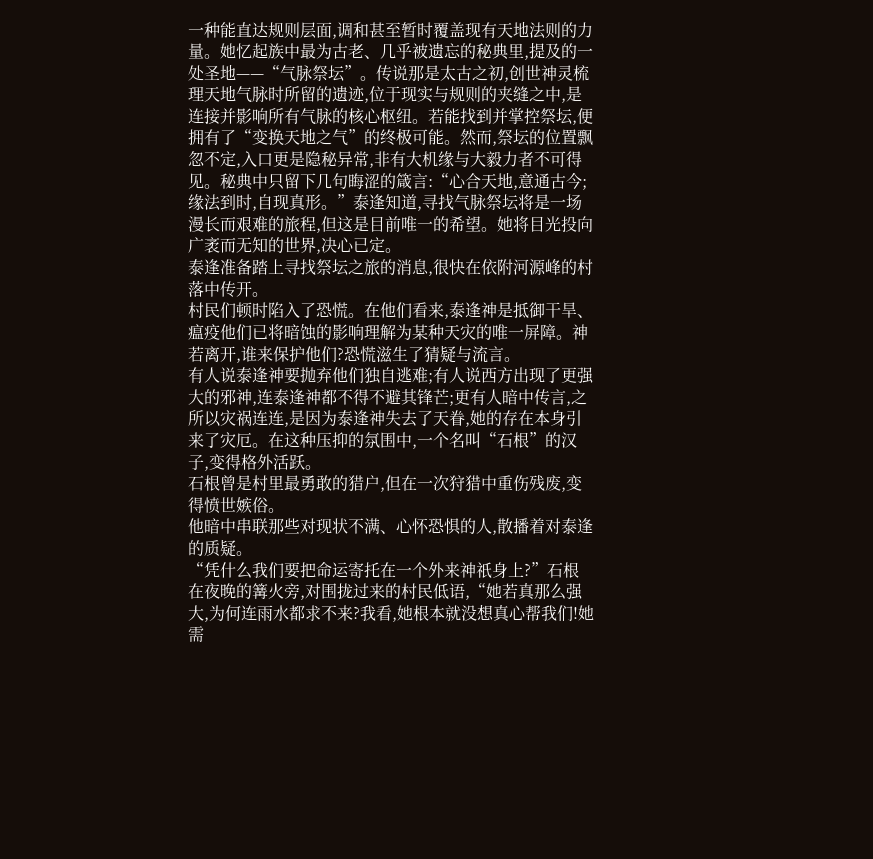一种能直达规则层面,调和甚至暂时覆盖现有天地法则的力量。她忆起族中最为古老、几乎被遗忘的秘典里,提及的一处圣地——“气脉祭坛”。传说那是太古之初,创世神灵梳理天地气脉时所留的遗迹,位于现实与规则的夹缝之中,是连接并影响所有气脉的核心枢纽。若能找到并掌控祭坛,便拥有了“变换天地之气”的终极可能。然而,祭坛的位置飘忽不定,入口更是隐秘异常,非有大机缘与大毅力者不可得见。秘典中只留下几句晦涩的箴言:“心合天地,意通古今;缘法到时,自现真形。”泰逢知道,寻找气脉祭坛将是一场漫长而艰难的旅程,但这是目前唯一的希望。她将目光投向广袤而无知的世界,决心已定。
泰逢准备踏上寻找祭坛之旅的消息,很快在依附河源峰的村落中传开。
村民们顿时陷入了恐慌。在他们看来,泰逢神是抵御干旱、瘟疫他们已将暗蚀的影响理解为某种天灾的唯一屏障。神若离开,谁来保护他们?恐慌滋生了猜疑与流言。
有人说泰逢神要抛弃他们独自逃难;有人说西方出现了更强大的邪神,连泰逢神都不得不避其锋芒;更有人暗中传言,之所以灾祸连连,是因为泰逢神失去了天眷,她的存在本身引来了灾厄。在这种压抑的氛围中,一个名叫“石根”的汉子,变得格外活跃。
石根曾是村里最勇敢的猎户,但在一次狩猎中重伤残废,变得愤世嫉俗。
他暗中串联那些对现状不满、心怀恐惧的人,散播着对泰逢的质疑。
“凭什么我们要把命运寄托在一个外来神祇身上?”石根在夜晚的篝火旁,对围拢过来的村民低语,“她若真那么强大,为何连雨水都求不来?我看,她根本就没想真心帮我们!她需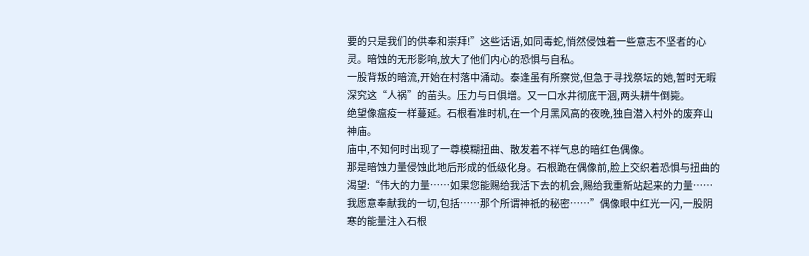要的只是我们的供奉和崇拜!”这些话语,如同毒蛇,悄然侵蚀着一些意志不坚者的心灵。暗蚀的无形影响,放大了他们内心的恐惧与自私。
一股背叛的暗流,开始在村落中涌动。泰逢虽有所察觉,但急于寻找祭坛的她,暂时无暇深究这“人祸”的苗头。压力与日俱增。又一口水井彻底干涸,两头耕牛倒毙。
绝望像瘟疫一样蔓延。石根看准时机,在一个月黑风高的夜晚,独自潜入村外的废弃山神庙。
庙中,不知何时出现了一尊模糊扭曲、散发着不祥气息的暗红色偶像。
那是暗蚀力量侵蚀此地后形成的低级化身。石根跪在偶像前,脸上交织着恐惧与扭曲的渴望:“伟大的力量……如果您能赐给我活下去的机会,赐给我重新站起来的力量……我愿意奉献我的一切,包括……那个所谓神祇的秘密……”偶像眼中红光一闪,一股阴寒的能量注入石根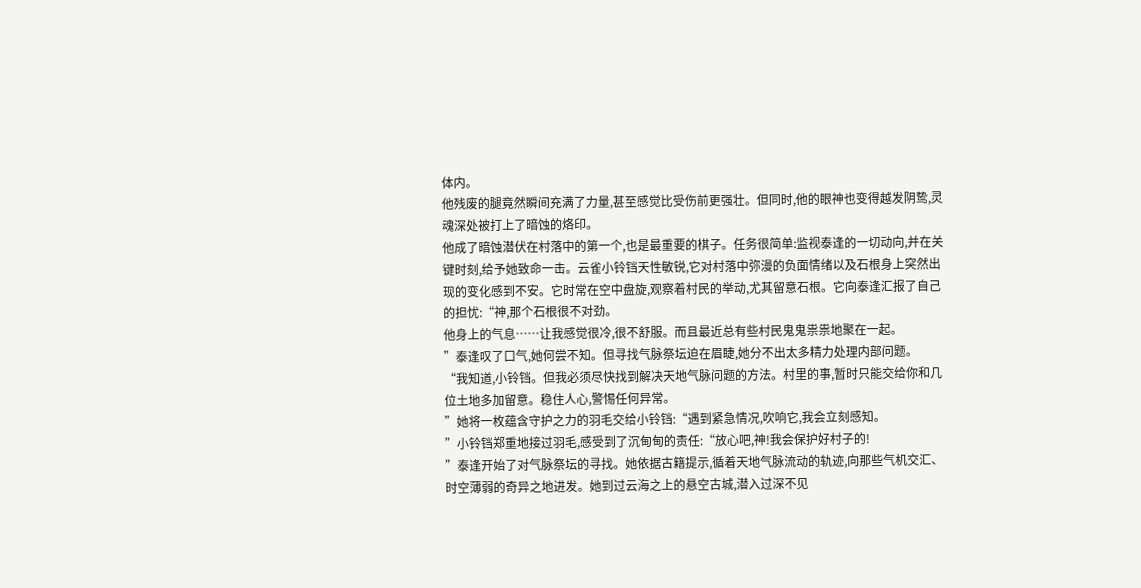体内。
他残废的腿竟然瞬间充满了力量,甚至感觉比受伤前更强壮。但同时,他的眼神也变得越发阴鸷,灵魂深处被打上了暗蚀的烙印。
他成了暗蚀潜伏在村落中的第一个,也是最重要的棋子。任务很简单:监视泰逢的一切动向,并在关键时刻,给予她致命一击。云雀小铃铛天性敏锐,它对村落中弥漫的负面情绪以及石根身上突然出现的变化感到不安。它时常在空中盘旋,观察着村民的举动,尤其留意石根。它向泰逢汇报了自己的担忧:“神,那个石根很不对劲。
他身上的气息……让我感觉很冷,很不舒服。而且最近总有些村民鬼鬼祟祟地聚在一起。
”泰逢叹了口气,她何尝不知。但寻找气脉祭坛迫在眉睫,她分不出太多精力处理内部问题。
“我知道,小铃铛。但我必须尽快找到解决天地气脉问题的方法。村里的事,暂时只能交给你和几位土地多加留意。稳住人心,警惕任何异常。
”她将一枚蕴含守护之力的羽毛交给小铃铛:“遇到紧急情况,吹响它,我会立刻感知。
”小铃铛郑重地接过羽毛,感受到了沉甸甸的责任:“放心吧,神!我会保护好村子的!
”泰逢开始了对气脉祭坛的寻找。她依据古籍提示,循着天地气脉流动的轨迹,向那些气机交汇、时空薄弱的奇异之地进发。她到过云海之上的悬空古城,潜入过深不见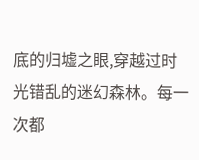底的归墟之眼,穿越过时光错乱的迷幻森林。每一次都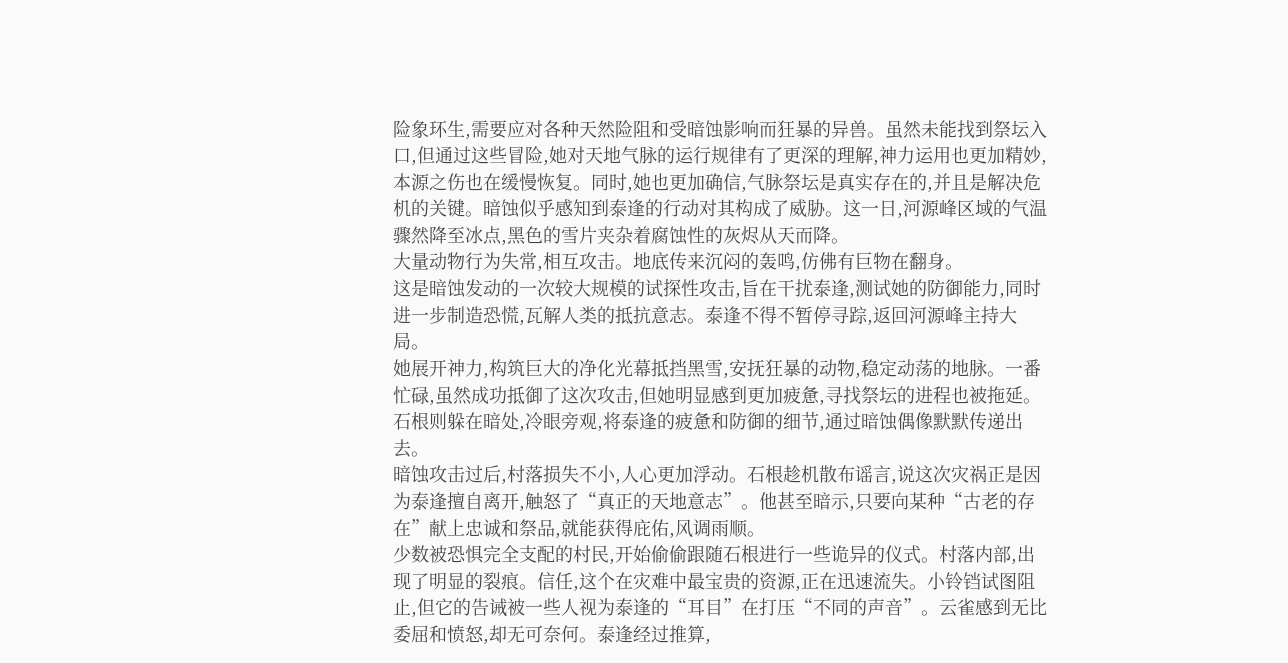险象环生,需要应对各种天然险阻和受暗蚀影响而狂暴的异兽。虽然未能找到祭坛入口,但通过这些冒险,她对天地气脉的运行规律有了更深的理解,神力运用也更加精妙,本源之伤也在缓慢恢复。同时,她也更加确信,气脉祭坛是真实存在的,并且是解决危机的关键。暗蚀似乎感知到泰逢的行动对其构成了威胁。这一日,河源峰区域的气温骤然降至冰点,黑色的雪片夹杂着腐蚀性的灰烬从天而降。
大量动物行为失常,相互攻击。地底传来沉闷的轰鸣,仿佛有巨物在翻身。
这是暗蚀发动的一次较大规模的试探性攻击,旨在干扰泰逢,测试她的防御能力,同时进一步制造恐慌,瓦解人类的抵抗意志。泰逢不得不暂停寻踪,返回河源峰主持大局。
她展开神力,构筑巨大的净化光幕抵挡黑雪,安抚狂暴的动物,稳定动荡的地脉。一番忙碌,虽然成功抵御了这次攻击,但她明显感到更加疲惫,寻找祭坛的进程也被拖延。
石根则躲在暗处,冷眼旁观,将泰逢的疲惫和防御的细节,通过暗蚀偶像默默传递出去。
暗蚀攻击过后,村落损失不小,人心更加浮动。石根趁机散布谣言,说这次灾祸正是因为泰逢擅自离开,触怒了“真正的天地意志”。他甚至暗示,只要向某种“古老的存在”献上忠诚和祭品,就能获得庇佑,风调雨顺。
少数被恐惧完全支配的村民,开始偷偷跟随石根进行一些诡异的仪式。村落内部,出现了明显的裂痕。信任,这个在灾难中最宝贵的资源,正在迅速流失。小铃铛试图阻止,但它的告诫被一些人视为泰逢的“耳目”在打压“不同的声音”。云雀感到无比委屈和愤怒,却无可奈何。泰逢经过推算,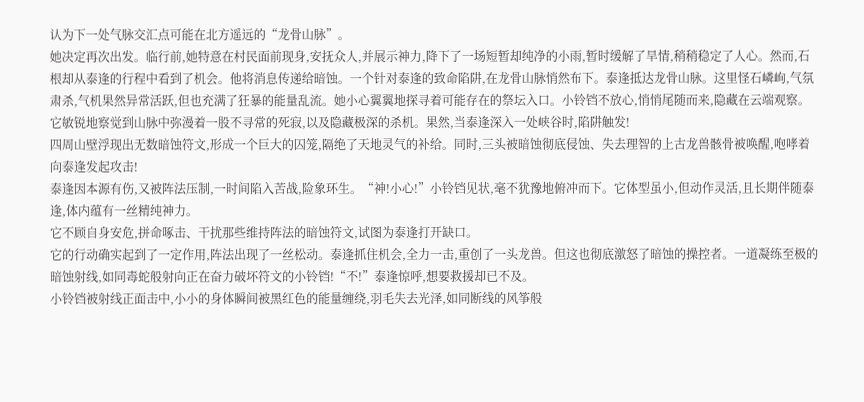认为下一处气脉交汇点可能在北方遥远的“龙骨山脉”。
她决定再次出发。临行前,她特意在村民面前现身,安抚众人,并展示神力,降下了一场短暂却纯净的小雨,暂时缓解了旱情,稍稍稳定了人心。然而,石根却从泰逢的行程中看到了机会。他将消息传递给暗蚀。一个针对泰逢的致命陷阱,在龙骨山脉悄然布下。泰逢抵达龙骨山脉。这里怪石嶙峋,气氛肃杀,气机果然异常活跃,但也充满了狂暴的能量乱流。她小心翼翼地探寻着可能存在的祭坛入口。小铃铛不放心,悄悄尾随而来,隐藏在云端观察。它敏锐地察觉到山脉中弥漫着一股不寻常的死寂,以及隐藏极深的杀机。果然,当泰逢深入一处峡谷时,陷阱触发!
四周山壁浮现出无数暗蚀符文,形成一个巨大的囚笼,隔绝了天地灵气的补给。同时,三头被暗蚀彻底侵蚀、失去理智的上古龙兽骸骨被唤醒,咆哮着向泰逢发起攻击!
泰逢因本源有伤,又被阵法压制,一时间陷入苦战,险象环生。“神!小心!”小铃铛见状,毫不犹豫地俯冲而下。它体型虽小,但动作灵活,且长期伴随泰逢,体内蕴有一丝精纯神力。
它不顾自身安危,拼命啄击、干扰那些维持阵法的暗蚀符文,试图为泰逢打开缺口。
它的行动确实起到了一定作用,阵法出现了一丝松动。泰逢抓住机会,全力一击,重创了一头龙兽。但这也彻底激怒了暗蚀的操控者。一道凝练至极的暗蚀射线,如同毒蛇般射向正在奋力破坏符文的小铃铛!“不!”泰逢惊呼,想要救援却已不及。
小铃铛被射线正面击中,小小的身体瞬间被黑红色的能量缠绕,羽毛失去光泽,如同断线的风筝般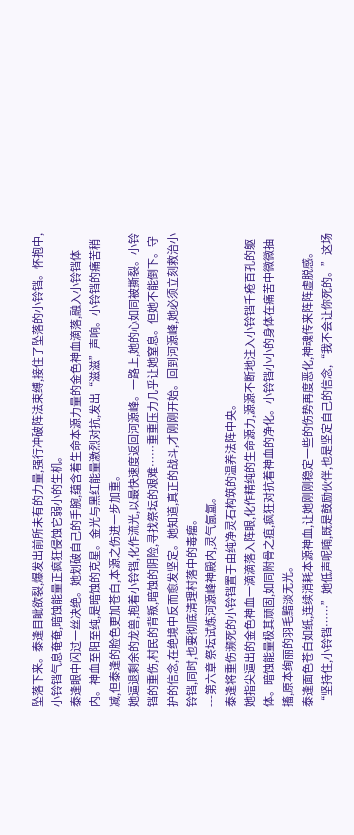坠落下来。泰逢目眦欲裂,爆发出前所未有的力量,强行冲破阵法束缚,接住了坠落的小铃铛。怀抱中,小铃铛气息奄奄,暗蚀能量正疯狂侵蚀它弱小的生机。
泰逢眼中闪过一丝决绝。她划破自己的手腕,蕴含着生命本源力量的金色神血滴落,融入小铃铛体内。神血至阳至纯,是暗蚀的克星。金光与黑红能量激烈对抗,发出“滋滋”声响。小铃铛的痛苦稍减,但泰逢的脸色更加苍白,本源之伤进一步加重。
她逼退剩余的龙兽,抱着小铃铛,化作流光,以最快速度返回河源峰。一路上,她的心如同被撕裂。小铃铛的重伤,村民的背叛,暗蚀的阴险,寻找祭坛的艰难……重重压力几乎让她窒息。但她不能倒下。守护的信念,在绝境中反而愈发坚定。她知道,真正的战斗,才刚刚开始。回到河源峰,她必须立刻救治小铃铛,同时,也要彻底清理村落中的毒瘤。
---第六章 祭坛试炼河源峰神殿内,灵气氤氲。
泰逢将重伤濒死的小铃铛置于由纯净灵石构筑的温养法阵中央。
她指尖逼出的金色神血一滴滴落入阵眼,化作精纯的生命源力,源源不断地注入小铃铛千疮百孔的躯体。暗蚀能量极其顽固,如同附骨之疽,疯狂对抗着神血的净化。小铃铛小小的身体在痛苦中微微抽搐,原本绚丽的羽毛黯淡无光。
泰逢面色苍白如纸,连续消耗本源神血,让她刚刚稳定一些的伤势再度恶化,神魂传来阵阵虚脱感。“坚持住,小铃铛……”她低声呢喃,既是鼓励伙伴,也是坚定自己的信念,“我不会让你死的。”这场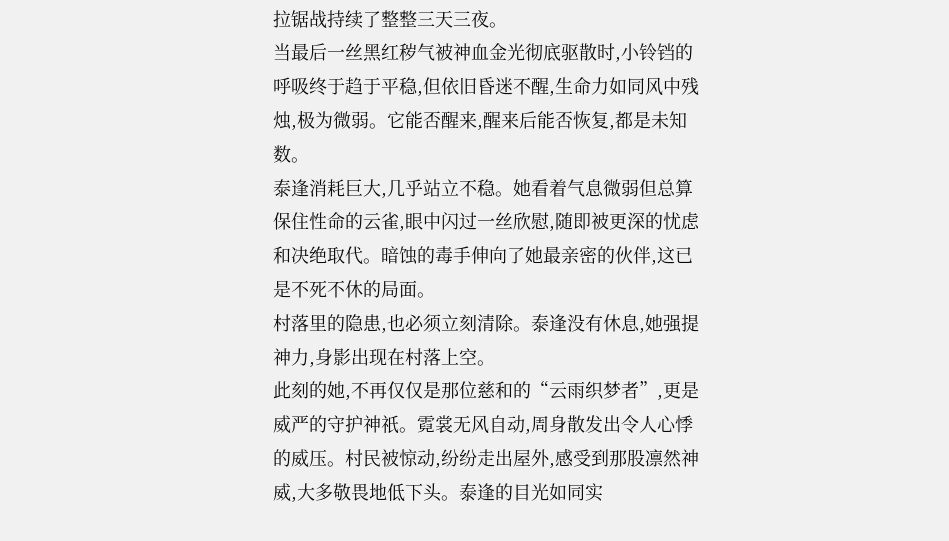拉锯战持续了整整三天三夜。
当最后一丝黑红秽气被神血金光彻底驱散时,小铃铛的呼吸终于趋于平稳,但依旧昏迷不醒,生命力如同风中残烛,极为微弱。它能否醒来,醒来后能否恢复,都是未知数。
泰逢消耗巨大,几乎站立不稳。她看着气息微弱但总算保住性命的云雀,眼中闪过一丝欣慰,随即被更深的忧虑和决绝取代。暗蚀的毒手伸向了她最亲密的伙伴,这已是不死不休的局面。
村落里的隐患,也必须立刻清除。泰逢没有休息,她强提神力,身影出现在村落上空。
此刻的她,不再仅仅是那位慈和的“云雨织梦者”,更是威严的守护神祇。霓裳无风自动,周身散发出令人心悸的威压。村民被惊动,纷纷走出屋外,感受到那股凛然神威,大多敬畏地低下头。泰逢的目光如同实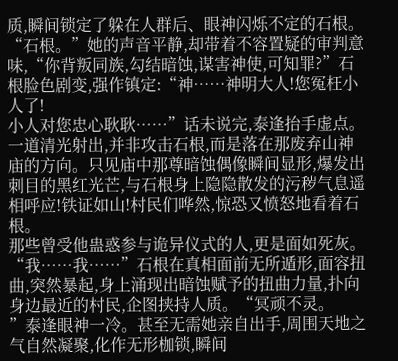质,瞬间锁定了躲在人群后、眼神闪烁不定的石根。
“石根。”她的声音平静,却带着不容置疑的审判意味,“你背叛同族,勾结暗蚀,谋害神使,可知罪?”石根脸色剧变,强作镇定:“神……神明大人!您冤枉小人了!
小人对您忠心耿耿……”话未说完,泰逢抬手虚点。一道清光射出,并非攻击石根,而是落在那废弃山神庙的方向。只见庙中那尊暗蚀偶像瞬间显形,爆发出刺目的黑红光芒,与石根身上隐隐散发的污秽气息遥相呼应!铁证如山!村民们哗然,惊恐又愤怒地看着石根。
那些曾受他蛊惑参与诡异仪式的人,更是面如死灰。
“我……我……”石根在真相面前无所遁形,面容扭曲,突然暴起,身上涌现出暗蚀赋予的扭曲力量,扑向身边最近的村民,企图挟持人质。“冥顽不灵。
”泰逢眼神一冷。甚至无需她亲自出手,周围天地之气自然凝聚,化作无形枷锁,瞬间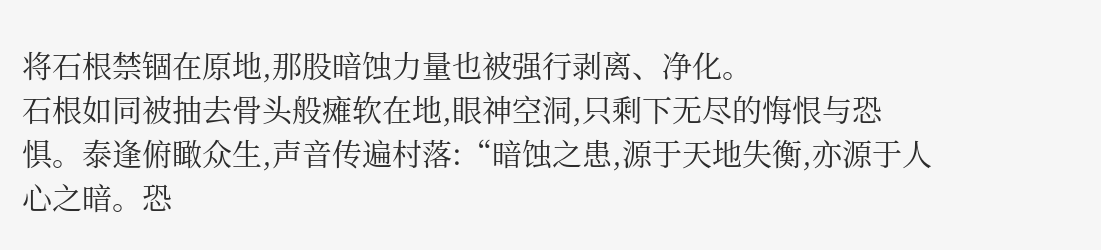将石根禁锢在原地,那股暗蚀力量也被强行剥离、净化。
石根如同被抽去骨头般瘫软在地,眼神空洞,只剩下无尽的悔恨与恐惧。泰逢俯瞰众生,声音传遍村落:“暗蚀之患,源于天地失衡,亦源于人心之暗。恐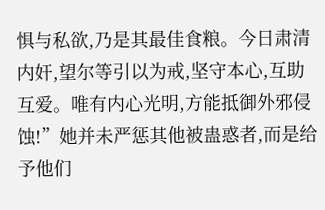惧与私欲,乃是其最佳食粮。今日肃清内奸,望尔等引以为戒,坚守本心,互助互爱。唯有内心光明,方能抵御外邪侵蚀!”她并未严惩其他被蛊惑者,而是给予他们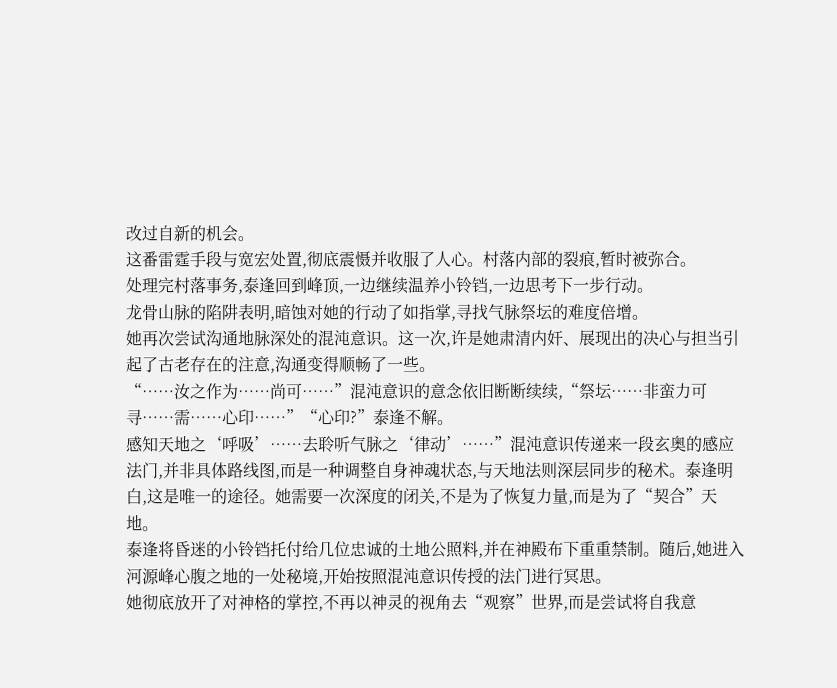改过自新的机会。
这番雷霆手段与宽宏处置,彻底震慑并收服了人心。村落内部的裂痕,暂时被弥合。
处理完村落事务,泰逢回到峰顶,一边继续温养小铃铛,一边思考下一步行动。
龙骨山脉的陷阱表明,暗蚀对她的行动了如指掌,寻找气脉祭坛的难度倍增。
她再次尝试沟通地脉深处的混沌意识。这一次,许是她肃清内奸、展现出的决心与担当引起了古老存在的注意,沟通变得顺畅了一些。
“……汝之作为……尚可……”混沌意识的意念依旧断断续续,“祭坛……非蛮力可寻……需……心印……”“心印?”泰逢不解。
感知天地之‘呼吸’……去聆听气脉之‘律动’……”混沌意识传递来一段玄奥的感应法门,并非具体路线图,而是一种调整自身神魂状态,与天地法则深层同步的秘术。泰逢明白,这是唯一的途径。她需要一次深度的闭关,不是为了恢复力量,而是为了“契合”天地。
泰逢将昏迷的小铃铛托付给几位忠诚的土地公照料,并在神殿布下重重禁制。随后,她进入河源峰心腹之地的一处秘境,开始按照混沌意识传授的法门进行冥思。
她彻底放开了对神格的掌控,不再以神灵的视角去“观察”世界,而是尝试将自我意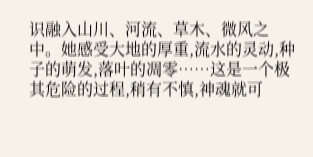识融入山川、河流、草木、微风之中。她感受大地的厚重,流水的灵动,种子的萌发,落叶的凋零……这是一个极其危险的过程,稍有不慎,神魂就可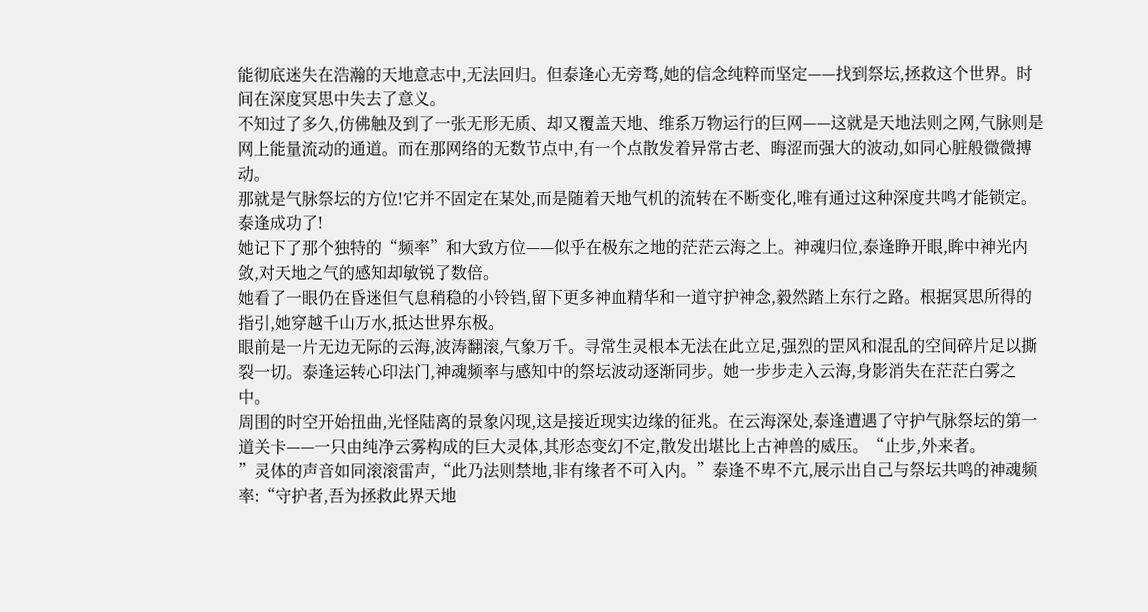能彻底迷失在浩瀚的天地意志中,无法回归。但泰逢心无旁骛,她的信念纯粹而坚定——找到祭坛,拯救这个世界。时间在深度冥思中失去了意义。
不知过了多久,仿佛触及到了一张无形无质、却又覆盖天地、维系万物运行的巨网——这就是天地法则之网,气脉则是网上能量流动的通道。而在那网络的无数节点中,有一个点散发着异常古老、晦涩而强大的波动,如同心脏般微微搏动。
那就是气脉祭坛的方位!它并不固定在某处,而是随着天地气机的流转在不断变化,唯有通过这种深度共鸣才能锁定。泰逢成功了!
她记下了那个独特的“频率”和大致方位——似乎在极东之地的茫茫云海之上。神魂归位,泰逢睁开眼,眸中神光内敛,对天地之气的感知却敏锐了数倍。
她看了一眼仍在昏迷但气息稍稳的小铃铛,留下更多神血精华和一道守护神念,毅然踏上东行之路。根据冥思所得的指引,她穿越千山万水,抵达世界东极。
眼前是一片无边无际的云海,波涛翻滚,气象万千。寻常生灵根本无法在此立足,强烈的罡风和混乱的空间碎片足以撕裂一切。泰逢运转心印法门,神魂频率与感知中的祭坛波动逐渐同步。她一步步走入云海,身影消失在茫茫白雾之中。
周围的时空开始扭曲,光怪陆离的景象闪现,这是接近现实边缘的征兆。在云海深处,泰逢遭遇了守护气脉祭坛的第一道关卡——一只由纯净云雾构成的巨大灵体,其形态变幻不定,散发出堪比上古神兽的威压。“止步,外来者。
”灵体的声音如同滚滚雷声,“此乃法则禁地,非有缘者不可入内。”泰逢不卑不亢,展示出自己与祭坛共鸣的神魂频率:“守护者,吾为拯救此界天地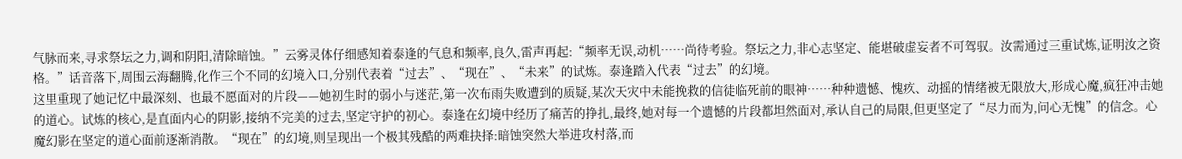气脉而来,寻求祭坛之力,调和阴阳,清除暗蚀。”云雾灵体仔细感知着泰逢的气息和频率,良久,雷声再起:“频率无误,动机……尚待考验。祭坛之力,非心志坚定、能堪破虚妄者不可驾驭。汝需通过三重试炼,证明汝之资格。”话音落下,周围云海翻腾,化作三个不同的幻境入口,分别代表着“过去”、“现在”、“未来”的试炼。泰逢踏入代表“过去”的幻境。
这里重现了她记忆中最深刻、也最不愿面对的片段——她初生时的弱小与迷茫,第一次布雨失败遭到的质疑,某次天灾中未能挽救的信徒临死前的眼神……种种遗憾、愧疚、动摇的情绪被无限放大,形成心魔,疯狂冲击她的道心。试炼的核心,是直面内心的阴影,接纳不完美的过去,坚定守护的初心。泰逢在幻境中经历了痛苦的挣扎,最终,她对每一个遗憾的片段都坦然面对,承认自己的局限,但更坚定了“尽力而为,问心无愧”的信念。心魔幻影在坚定的道心面前逐渐消散。“现在”的幻境,则呈现出一个极其残酷的两难抉择:暗蚀突然大举进攻村落,而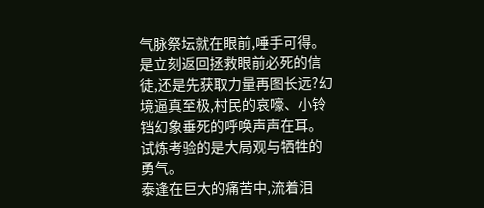气脉祭坛就在眼前,唾手可得。是立刻返回拯救眼前必死的信徒,还是先获取力量再图长远?幻境逼真至极,村民的哀嚎、小铃铛幻象垂死的呼唤声声在耳。试炼考验的是大局观与牺牲的勇气。
泰逢在巨大的痛苦中,流着泪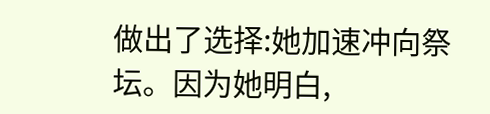做出了选择:她加速冲向祭坛。因为她明白,